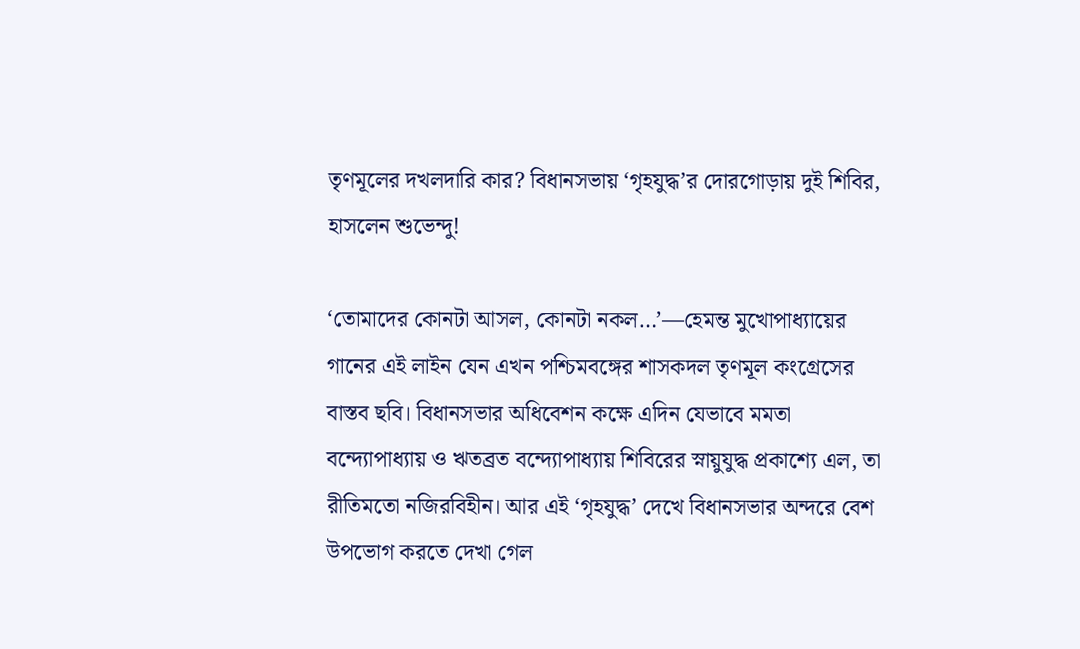তৃণমূলের দখলদারি কার? বিধানসভায় ‘গৃহযুদ্ধ’র দোরগোড়ায় দুই শিবির, হাসলেন শুভেন্দু!

‘তোমাদের কোনটা আসল, কোনটা নকল…’—হেমন্ত মুখোপাধ্যায়ের গানের এই লাইন যেন এখন পশ্চিমবঙ্গের শাসকদল তৃণমূল কংগ্রেসের বাস্তব ছবি। বিধানসভার অধিবেশন কক্ষে এদিন যেভাবে মমতা বন্দ্যোপাধ্যায় ও ঋতব্রত বন্দ্যোপাধ্যায় শিবিরের স্নায়ুযুদ্ধ প্রকাশ্যে এল, তা রীতিমতো নজিরবিহীন। আর এই ‘গৃহযুদ্ধ’ দেখে বিধানসভার অন্দরে বেশ উপভোগ করতে দেখা গেল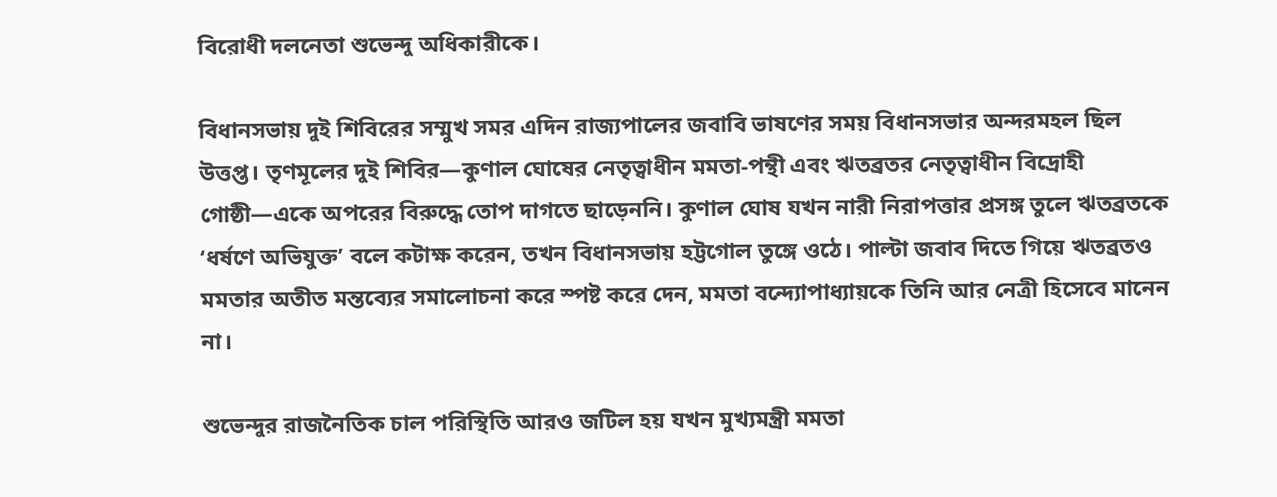বিরোধী দলনেতা শুভেন্দু অধিকারীকে।

বিধানসভায় দুই শিবিরের সম্মুখ সমর এদিন রাজ্যপালের জবাবি ভাষণের সময় বিধানসভার অন্দরমহল ছিল উত্তপ্ত। তৃণমূলের দুই শিবির—কুণাল ঘোষের নেতৃত্বাধীন মমতা-পন্থী এবং ঋতব্রতর নেতৃত্বাধীন বিদ্রোহী গোষ্ঠী—একে অপরের বিরুদ্ধে তোপ দাগতে ছাড়েননি। কুণাল ঘোষ যখন নারী নিরাপত্তার প্রসঙ্গ তুলে ঋতব্রতকে ‘ধর্ষণে অভিযুক্ত’ বলে কটাক্ষ করেন, তখন বিধানসভায় হট্টগোল তুঙ্গে ওঠে। পাল্টা জবাব দিতে গিয়ে ঋতব্রতও মমতার অতীত মন্তব্যের সমালোচনা করে স্পষ্ট করে দেন, মমতা বন্দ্যোপাধ্যায়কে তিনি আর নেত্রী হিসেবে মানেন না।

শুভেন্দুর রাজনৈতিক চাল পরিস্থিতি আরও জটিল হয় যখন মুখ্যমন্ত্রী মমতা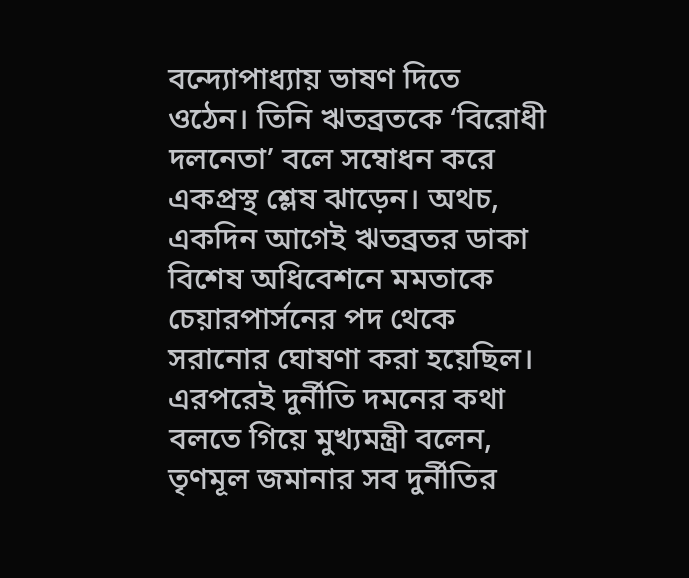বন্দ্যোপাধ্যায় ভাষণ দিতে ওঠেন। তিনি ঋতব্রতকে ‘বিরোধী দলনেতা’ বলে সম্বোধন করে একপ্রস্থ শ্লেষ ঝাড়েন। অথচ, একদিন আগেই ঋতব্রতর ডাকা বিশেষ অধিবেশনে মমতাকে চেয়ারপার্সনের পদ থেকে সরানোর ঘোষণা করা হয়েছিল। এরপরেই দুর্নীতি দমনের কথা বলতে গিয়ে মুখ্যমন্ত্রী বলেন, তৃণমূল জমানার সব দুর্নীতির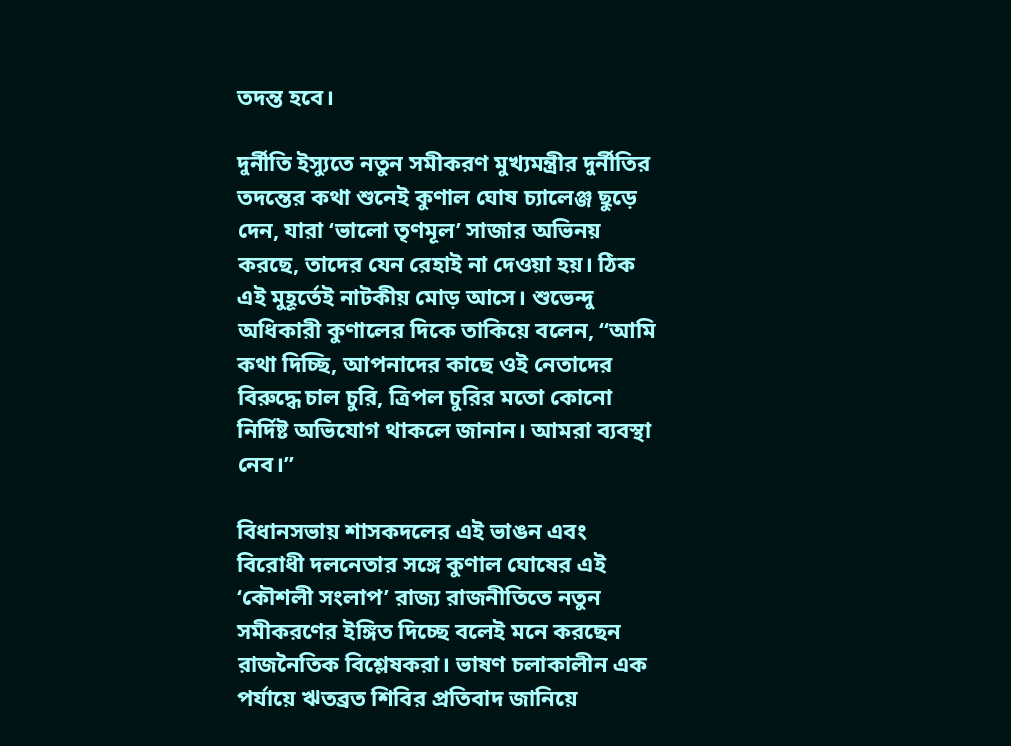তদন্ত হবে।

দুর্নীতি ইস্যুতে নতুন সমীকরণ মুখ্যমন্ত্রীর দুর্নীতির তদন্তের কথা শুনেই কুণাল ঘোষ চ্যালেঞ্জ ছুড়ে দেন, যারা ‘ভালো তৃণমূল’ সাজার অভিনয় করছে, তাদের যেন রেহাই না দেওয়া হয়। ঠিক এই মুহূর্তেই নাটকীয় মোড় আসে। শুভেন্দু অধিকারী কুণালের দিকে তাকিয়ে বলেন, “আমি কথা দিচ্ছি, আপনাদের কাছে ওই নেতাদের বিরুদ্ধে চাল চুরি, ত্রিপল চুরির মতো কোনো নির্দিষ্ট অভিযোগ থাকলে জানান। আমরা ব্যবস্থা নেব।”

বিধানসভায় শাসকদলের এই ভাঙন এবং বিরোধী দলনেতার সঙ্গে কুণাল ঘোষের এই ‘কৌশলী সংলাপ’ রাজ্য রাজনীতিতে নতুন সমীকরণের ইঙ্গিত দিচ্ছে বলেই মনে করছেন রাজনৈতিক বিশ্লেষকরা। ভাষণ চলাকালীন এক পর্যায়ে ঋতব্রত শিবির প্রতিবাদ জানিয়ে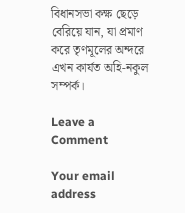বিধানসভা কক্ষ ছেড়ে বেরিয়ে যান, যা প্রমাণ করে তৃণমূলের অন্দরে এখন কার্যত অহি-নকুল সম্পর্ক।

Leave a Comment

Your email address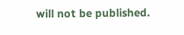will not be published.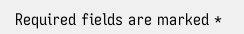Required fields are marked *